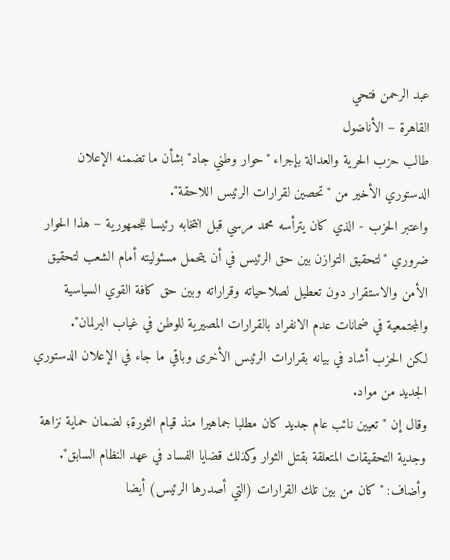عبد الرحمن فتحي
القاهرة – الأناضول
طالب حزب الحرية والعدالة بإجراء "حوار وطني جاد" بشأن ما تضمنه الإعلان الدستوري الأخير من "تحصين لقرارات الرئيس اللاحقة".
واعتبر الحزب - الذي كان يترأسه محمد مرسي قبل انتخابه رئيسا للجمهورية – هذا الحوار ضروري "لتحقيق التوازن بين حق الرئيس في أن يتحمل مسئوليته أمام الشعب لتحقيق الأمن والاستقرار دون تعطيل لصلاحياته وقراراته وبين حق كافة القوي السياسية والمجتمعية في ضمانات عدم الانفراد بالقرارات المصيرية للوطن في غياب البرلمان".
لكن الحزب أشاد في بيانه بقرارات الرئيس الأخرى وباقي ما جاء في الإعلان الدستوري الجديد من مواد.
وقال إن "تعيين نائب عام جديد كان مطلبا جماهيرا منذ قيام الثورة؛ لضمان حماية نزاهة وجدية التحقيقات المتعلقة بقتل الثوار وكذلك قضايا الفساد في عهد النظام السابق".
وأضاف: "كان من بين تلك القرارات (التي أصدرها الرئيس) أيضا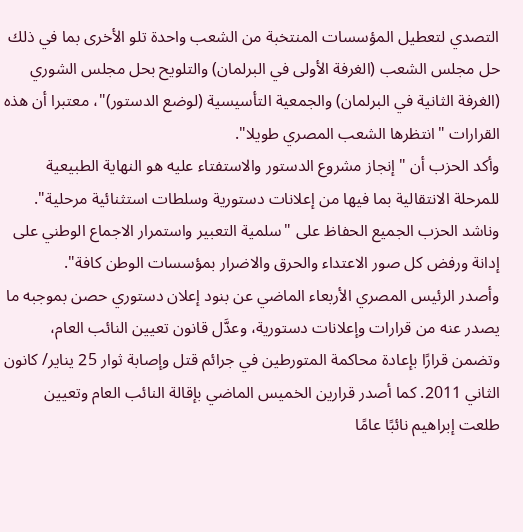التصدي لتعطيل المؤسسات المنتخبة من الشعب واحدة تلو الأخرى بما في ذلك حل مجلس الشعب (الغرفة الأولى في البرلمان) والتلويح بحل مجلس الشوري (الغرفة الثانية في البرلمان) والجمعية التأسيسية (لوضع الدستور)"، معتبرا أن هذه القرارات "انتظرها الشعب المصري طويلا".
وأكد الحزب أن "إنجاز مشروع الدستور والاستفتاء عليه هو النهاية الطبيعية للمرحلة الانتقالية بما فيها من إعلانات دستورية وسلطات استثنائية مرحلية".
وناشد الحزب الجميع الحفاظ على "سلمية التعبير واستمرار الاجماع الوطني على إدانة ورفض كل صور الاعتداء والحرق والاضرار بمؤسسات الوطن كافة".
وأصدر الرئيس المصري الأربعاء الماضي عن بنود إعلان دستوري حصن بموجبه ما يصدر عنه من قرارات وإعلانات دستورية، وعدَّل قانون تعيين النائب العام، وتضمن قرارًا بإعادة محاكمة المتورطين في جرائم قتل وإصابة ثوار 25 يناير/ كانون الثاني 2011. كما أصدر قرارين الخميس الماضي بإقالة النائب العام وتعيين طلعت إبراهيم نائبًا عامًا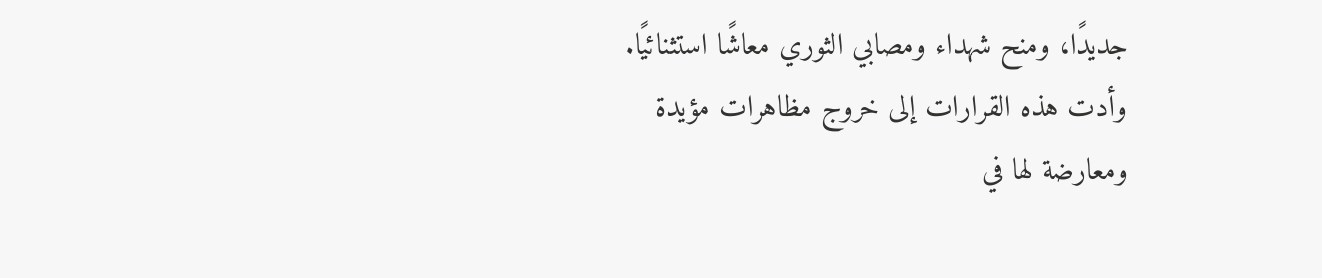جديدًا، ومنح شهداء ومصابي الثوري معاشًا استثنائيًا.
وأدت هذه القرارات إلى خروج مظاهرات مؤيدة ومعارضة لها في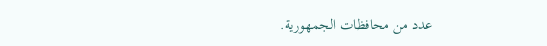عدد من محافظات الجمهورية.